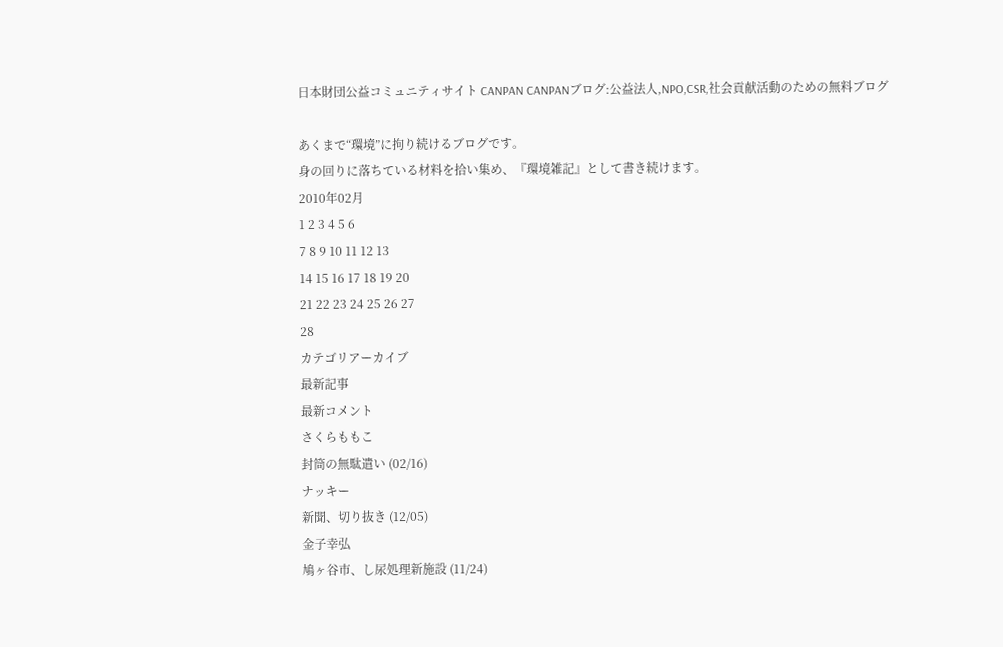日本財団公益コミュニティサイト CANPAN CANPANブログ:公益法人,NPO,CSR,社会貢献活動のための無料ブログ

あくまで“環境”に拘り続けるブログです。
身の回りに落ちている材料を拾い集め、『環境雑記』として書き続けます。
2010年02月
1 2 3 4 5 6
7 8 9 10 11 12 13
14 15 16 17 18 19 20
21 22 23 24 25 26 27
28
カテゴリアーカイブ
最新記事
最新コメント
さくらももこ
封筒の無駄遣い (02/16)
ナッキー
新聞、切り抜き (12/05)
金子幸弘
鳩ヶ谷市、し尿処理新施設 (11/24)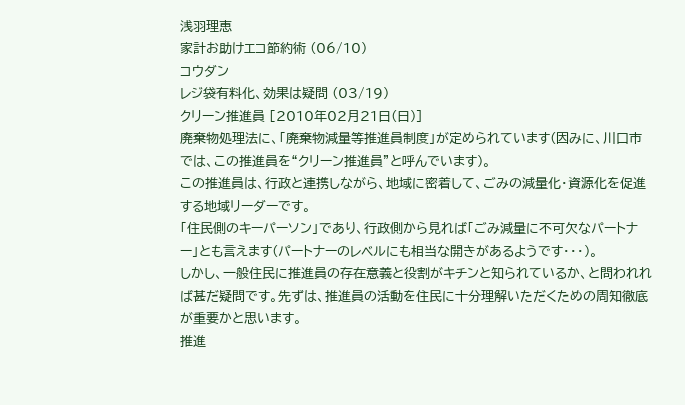浅羽理恵
家計お助けエコ節約術 (06/10)
コウダン
レジ袋有料化、効果は疑問 (03/19)
クリーン推進員 [2010年02月21日(日)]
廃棄物処理法に、「廃棄物減量等推進員制度」が定められています(因みに、川口市では、この推進員を“クリーン推進員”と呼んでいます)。
この推進員は、行政と連携しながら、地域に密着して、ごみの減量化・資源化を促進する地域リーダーです。
「住民側のキーパーソン」であり、行政側から見れば「ごみ減量に不可欠なパートナー」とも言えます(パートナーのレベルにも相当な開きがあるようです・・・)。
しかし、一般住民に推進員の存在意義と役割がキチンと知られているか、と問われれば甚だ疑問です。先ずは、推進員の活動を住民に十分理解いただくための周知徹底が重要かと思います。
推進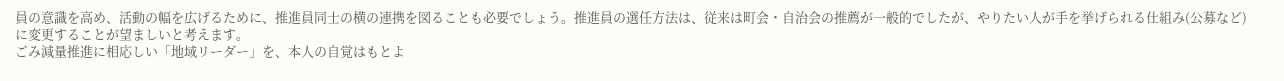員の意識を高め、活動の幅を広げるために、推進員同士の横の連携を図ることも必要でしょう。推進員の選任方法は、従来は町会・自治会の推薦が一般的でしたが、やりたい人が手を挙げられる仕組み(公募など)に変更することが望ましいと考えます。
ごみ減量推進に相応しい「地域リーダー」を、本人の自覚はもとよ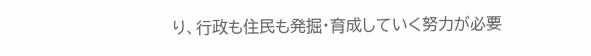り、行政も住民も発掘・育成していく努力が必要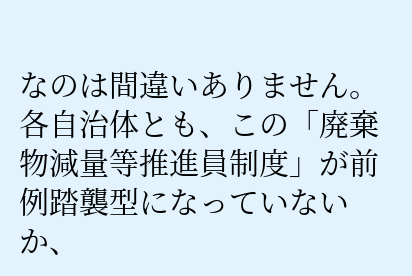なのは間違いありません。
各自治体とも、この「廃棄物減量等推進員制度」が前例踏襲型になっていないか、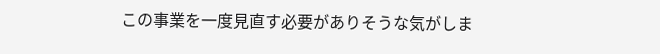この事業を一度見直す必要がありそうな気がしま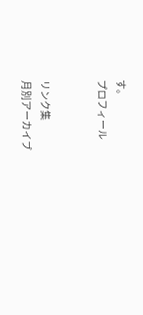す。
プロフィール


リンク集
月別アーカイブ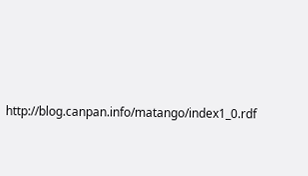http://blog.canpan.info/matango/index1_0.rdf